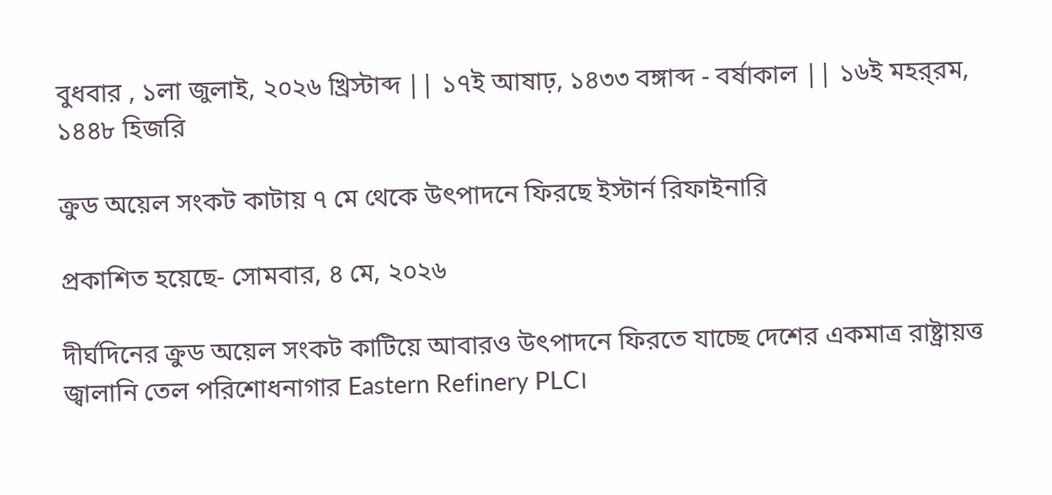বুধবার , ১লা জুলাই, ২০২৬ খ্রিস্টাব্দ || ১৭ই আষাঢ়, ১৪৩৩ বঙ্গাব্দ - বর্ষাকাল || ১৬ই মহর্‌রম, ১৪৪৮ হিজরি

ক্রুড অয়েল সংকট কাটায় ৭ মে থেকে উৎপাদনে ফিরছে ইস্টার্ন রিফাইনারি

প্রকাশিত হয়েছে- সোমবার, ৪ মে, ২০২৬

দীর্ঘদিনের ক্রুড অয়েল সংকট কাটিয়ে আবারও উৎপাদনে ফিরতে যাচ্ছে দেশের একমাত্র রাষ্ট্রায়ত্ত জ্বালানি তেল পরিশোধনাগার Eastern Refinery PLC।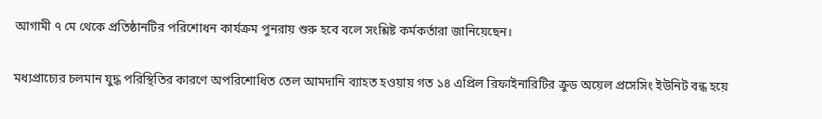আগামী ৭ মে থেকে প্রতিষ্ঠানটির পরিশোধন কার্যক্রম পুনরায় শুরু হবে বলে সংশ্লিষ্ট কর্মকর্তারা জানিয়েছেন।

মধ্যপ্রাচ্যের চলমান যুদ্ধ পরিস্থিতির কারণে অপরিশোধিত তেল আমদানি ব্যাহত হওয়ায় গত ১৪ এপ্রিল রিফাইনারিটির ক্রুড অয়েল প্রসেসিং ইউনিট বন্ধ হয়ে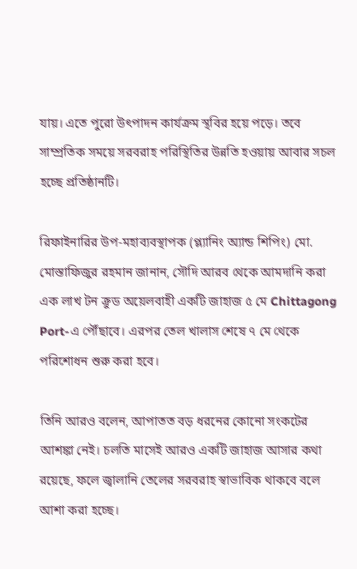যায়। এতে পুরো উৎপাদন কার্যক্রম স্থবির হয়ে পড়ে। তবে সাম্প্রতিক সময়ে সরবরাহ পরিস্থিতির উন্নতি হওয়ায় আবার সচল হচ্ছে প্রতিষ্ঠানটি।

রিফাইনারির উপ-মহাব্যবস্থাপক (প্ল্যানিং অ্যান্ড শিপিং) মো. মোস্তাফিজুর রহমান জানান, সৌদি আরব থেকে আমদানি করা এক লাখ টন ক্রুড অয়েলবাহী একটি জাহাজ ৫ মে Chittagong Port-এ পৌঁছাবে। এরপর তেল খালাস শেষে ৭ মে থেকে পরিশোধন শুরু করা হবে।

তিনি আরও বলেন, আপাতত বড় ধরনের কোনো সংকটের আশঙ্কা নেই। চলতি মাসেই আরও একটি জাহাজ আসার কথা রয়েছে, ফলে জ্বালানি তেলের সরবরাহ স্বাভাবিক থাকবে বলে আশা করা হচ্ছে।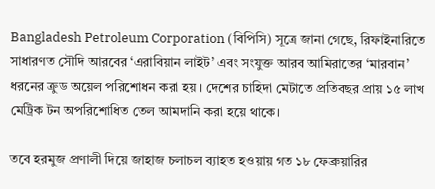Bangladesh Petroleum Corporation (বিপিসি) সূত্রে জানা গেছে, রিফাইনারিতে সাধারণত সৌদি আরবের ‘এরাবিয়ান লাইট’ এবং সংযুক্ত আরব আমিরাতের ‘মারবান’ ধরনের ক্রুড অয়েল পরিশোধন করা হয়। দেশের চাহিদা মেটাতে প্রতিবছর প্রায় ১৫ লাখ মেট্রিক টন অপরিশোধিত তেল আমদানি করা হয়ে থাকে।

তবে হরমুজ প্রণালী দিয়ে জাহাজ চলাচল ব্যাহত হওয়ায় গত ১৮ ফেব্রুয়ারির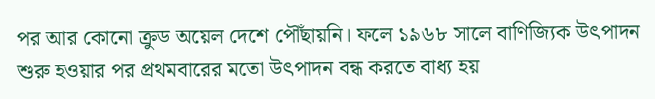পর আর কোনো ক্রুড অয়েল দেশে পৌঁছায়নি। ফলে ১৯৬৮ সালে বাণিজ্যিক উৎপাদন শুরু হওয়ার পর প্রথমবারের মতো উৎপাদন বন্ধ করতে বাধ্য হয়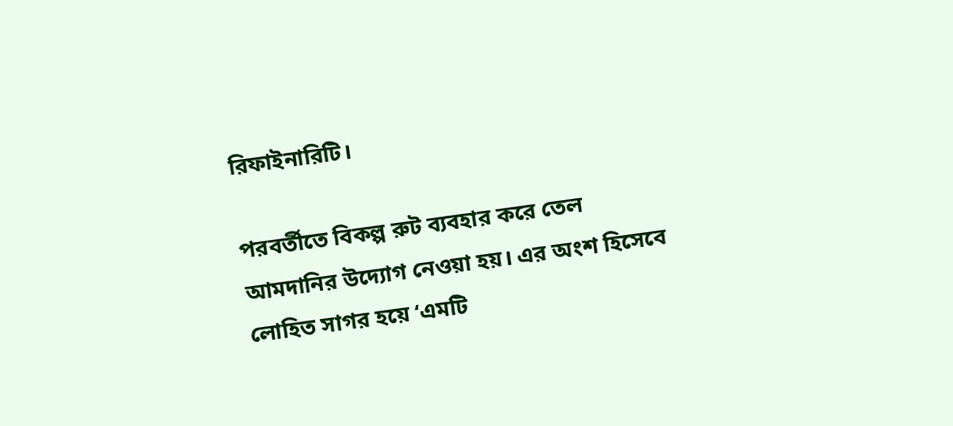রিফাইনারিটি।

পরবর্তীতে বিকল্প রুট ব্যবহার করে তেল আমদানির উদ্যোগ নেওয়া হয়। এর অংশ হিসেবে লোহিত সাগর হয়ে ‘এমটি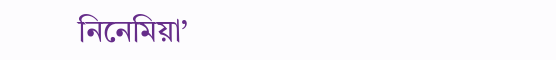নিনেমিয়া’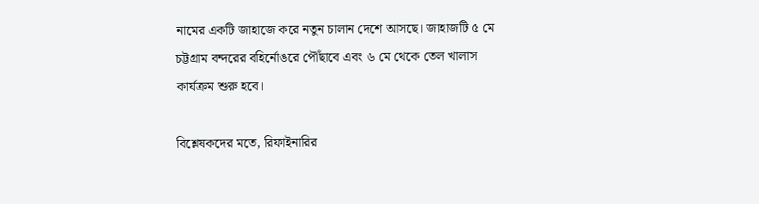নামের একটি জাহাজে করে নতুন চালান দেশে আসছে। জাহাজটি ৫ মে চট্টগ্রাম বন্দরের বহির্নোঙরে পৌঁছাবে এবং ৬ মে থেকে তেল খালাস কার্যক্রম শুরু হবে।

বিশ্লেষকদের মতে, রিফাইনারির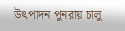উৎপাদন পুনরায় চালু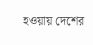হওয়ায় দেশের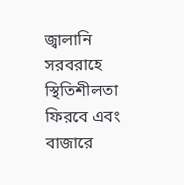জ্বালানি সরবরাহে স্থিতিশীলতা ফিরবে এবং বাজারে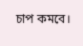চাপ কমবে।